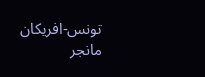تونس-افريكان مانجر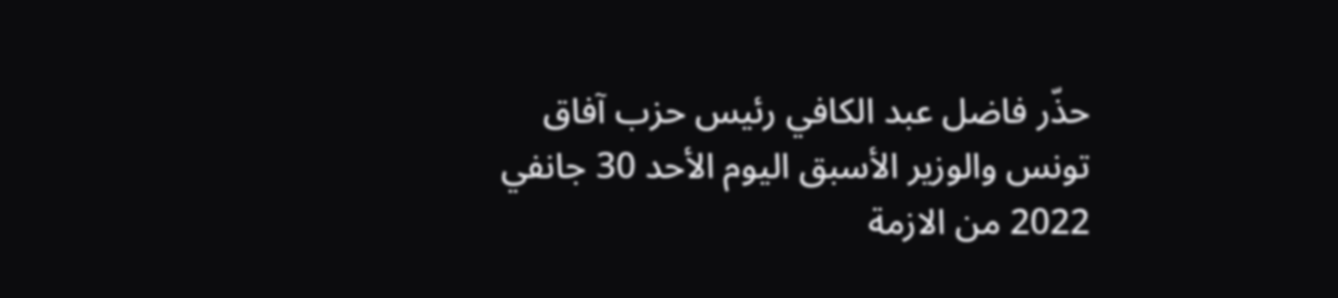حذّر فاضل عبد الكافي رئيس حزب آفاق تونس والوزير الأسبق اليوم الأحد 30 جانفي 2022 من الازمة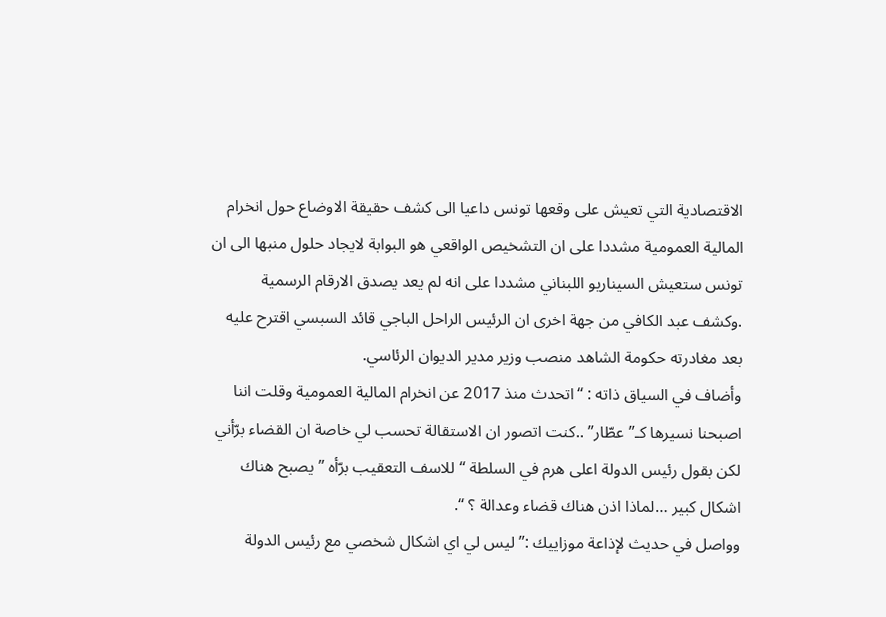الاقتصادية التي تعيش على وقعها تونس داعيا الى كشف حقيقة الاوضاع حول انخرام المالية العمومية مشددا على ان التشخيص الواقعي هو البوابة لايجاد حلول منبها الى ان تونس ستعيش السيناريو اللبناني مشددا على انه لم يعد يصدق الارقام الرسمية .وكشف عبد الكافي من جهة اخرى ان الرئيس الراحل الباجي قائد السبسي اقترح عليه بعد مغادرته حكومة الشاهد منصب وزير مدير الديوان الرئاسي.
وأضاف في السياق ذاته : “اتحدث منذ 2017 عن انخرام المالية العمومية وقلت اننا اصبحنا نسيرها كـ”عطّار” ..كنت اتصور ان الاستقالة تحسب لي خاصة ان القضاء برّأني لكن بقول رئيس الدولة اعلى هرم في السلطة “للاسف التعقيب برّأه ” يصبح هناك اشكال كبير …لماذا اذن هناك قضاء وعدالة ؟ “.
وواصل في حديث لإذاعة موزاييك :”ليس لي اي اشكال شخصي مع رئيس الدولة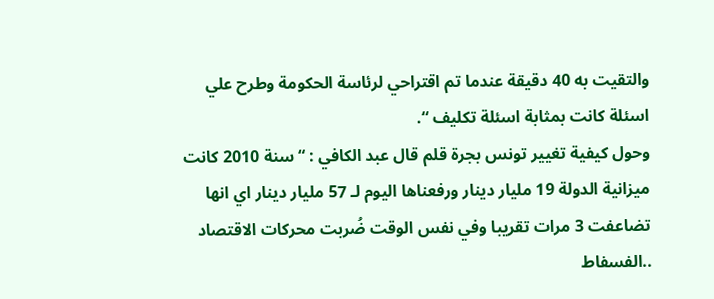والتقيت به 40 دقيقة عندما تم اقتراحي لرئاسة الحكومة وطرح علي اسئلة كانت بمثابة اسئلة تكليف “.
وحول كيفية تغيير تونس بجرة قلم قال عبد الكافي : “سنة 2010 كانت ميزانية الدولة 19 مليار دينار ورفعناها اليوم لـ 57 مليار دينار اي انها تضاعفت 3 مرات تقريبا وفي نفس الوقت ضُربت محركات الاقتصاد ..الفسفاط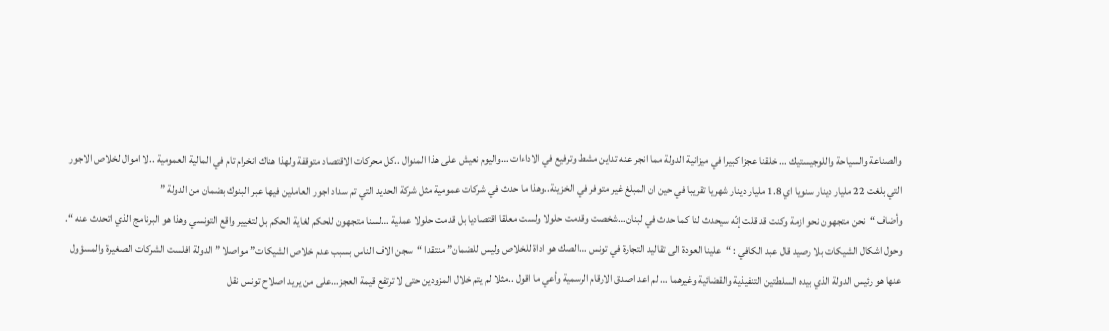والصناعة والسياحة واللوجيستيك … خلقنا عجزا كبيرا في ميزانية الدولة مما انجر عنه تداين مشط وترفيع في الاداءات …واليوم نعيش على هذا المنوال ..كل محركات الاقتصاد متوقفة ولهذا هناك انخرام تام في المالية العمومية ..لا اموال لخلاص الاجور التي بلغت 22 مليار دينار سنويا اي 1.8 مليار دينار شهريا تقريبا في حين ان المبلغ غير متوفر في الخزينة..وهذا ما حدث في شركات عمومية مثل شركة الحديد التي تم سداد اجور العاملين فيها عبر البنوك بضمان من الدولة ”
وأضاف “نحن متجهون نحو ازمة وكنت قد قلت إنّه سيحدث لنا كما حدث في لبنان…شخصت وقدمت حلولا ولست معلقا اقتصاديا بل قدمت حلولا عملية …لسنا متجهون للحكم لغاية الحكم بل لتغيير واقع التونسي وهذا هو البرنامج الذي اتحدث عنه “.
وحول اشكال الشيكات بلا رصيد قال عبد الكافي : “علينا العودة الى تقاليد التجارة في تونس …الصك هو اداة للخلاص وليس للضمان” منتقدا “سجن الاف الناس بسبب عدم خلاص الشيكات” مواصلا ” الدولة افلست الشركات الصغيرة والمسؤول عنها هو رئيس الدولة الذي بيده السلطتين التنفيذية والقضائية وغيرهما … لم اعد اصدق الارقام الرسمية وأعي ما اقول ..مثلا لم يتم خلال المزودين حتى لا ترتفع قيمة العجز…على من يريد اصلاح تونس نقل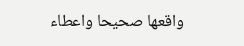واقعها صحيحا واعطاء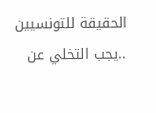الحقيقة للتونسيين ..يجب التخلي عن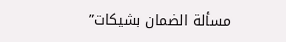مسألة الضمان بشيكات”